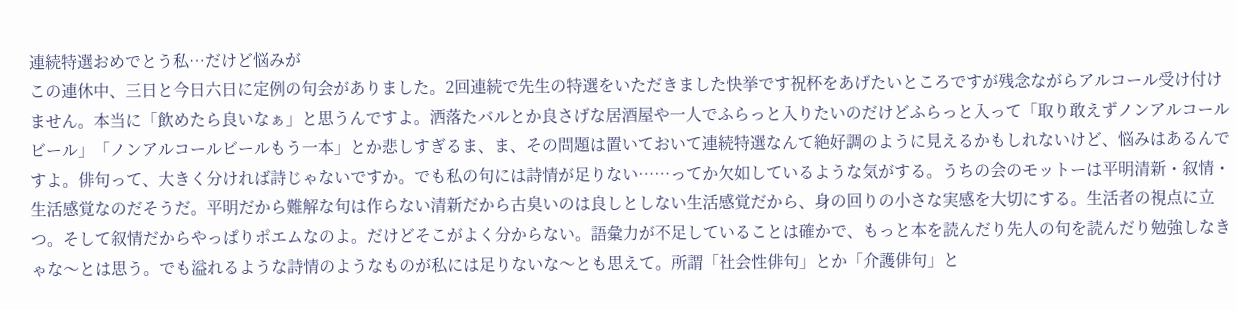連続特選おめでとう私…だけど悩みが
この連休中、三日と今日六日に定例の句会がありました。2回連続で先生の特選をいただきました快挙です祝杯をあげたいところですが残念ながらアルコール受け付けません。本当に「飲めたら良いなぁ」と思うんですよ。洒落たバルとか良さげな居酒屋や一人でふらっと入りたいのだけどふらっと入って「取り敢えずノンアルコールビール」「ノンアルコールビールもう一本」とか悲しすぎるま、ま、その問題は置いておいて連続特選なんて絶好調のように見えるかもしれないけど、悩みはあるんですよ。俳句って、大きく分ければ詩じゃないですか。でも私の句には詩情が足りない……ってか欠如しているような気がする。うちの会のモットーは平明清新・叙情・生活感覚なのだそうだ。平明だから難解な句は作らない清新だから古臭いのは良しとしない生活感覚だから、身の回りの小さな実感を大切にする。生活者の視点に立つ。そして叙情だからやっぱりポエムなのよ。だけどそこがよく分からない。語彙力が不足していることは確かで、もっと本を読んだり先人の句を読んだり勉強しなきゃな〜とは思う。でも溢れるような詩情のようなものが私には足りないな〜とも思えて。所謂「社会性俳句」とか「介護俳句」と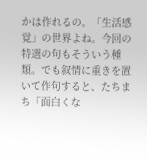かは作れるの。「生活感覚」の世界よね。今回の特選の句もそういう種類。でも叙情に重きを置いて作句すると、たちまち「面白くな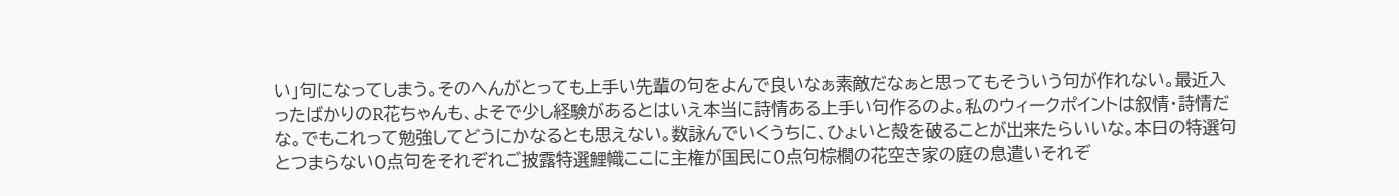い」句になってしまう。そのへんがとっても上手い先輩の句をよんで良いなぁ素敵だなぁと思ってもそういう句が作れない。最近入ったばかりのR花ちゃんも、よそで少し経験があるとはいえ本当に詩情ある上手い句作るのよ。私のウィークポイントは叙情・詩情だな。でもこれって勉強してどうにかなるとも思えない。数詠んでいくうちに、ひょいと殻を破ることが出来たらいいな。本日の特選句とつまらない0点句をそれぞれご披露特選鯉幟ここに主権が国民に0点句棕櫚の花空き家の庭の息遣いそれぞ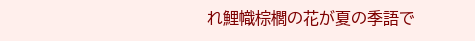れ鯉幟棕櫚の花が夏の季語で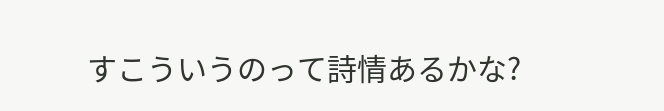すこういうのって詩情あるかな?